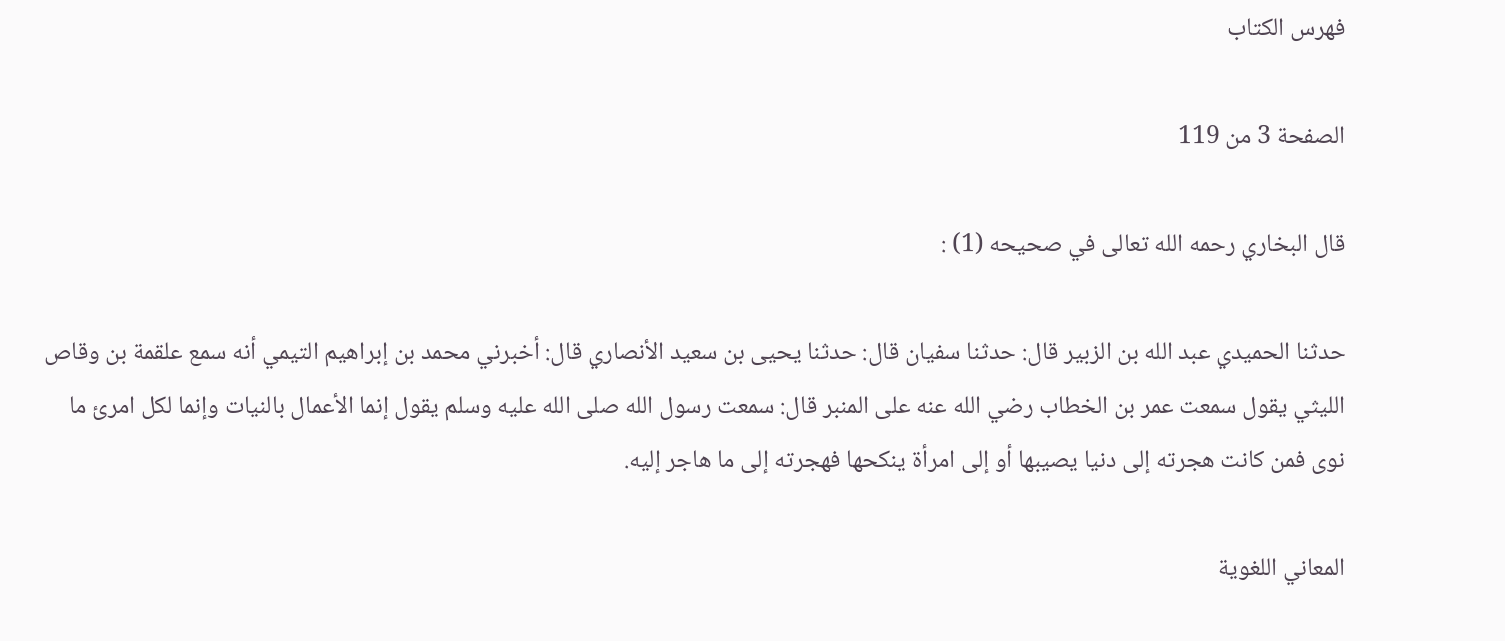فهرس الكتاب

الصفحة 3 من 119

قال البخاري رحمه الله تعالى في صحيحه (1) :

حدثنا الحميدي عبد الله بن الزبير قال: حدثنا سفيان قال: حدثنا يحيى بن سعيد الأنصاري قال: أخبرني محمد بن إبراهيم التيمي أنه سمع علقمة بن وقاص الليثي يقول سمعت عمر بن الخطاب رضي الله عنه على المنبر قال: سمعت رسول الله صلى الله عليه وسلم يقول إنما الأعمال بالنيات وإنما لكل امرئ ما نوى فمن كانت هجرته إلى دنيا يصيبها أو إلى امرأة ينكحها فهجرته إلى ما هاجر إليه.

المعاني اللغوية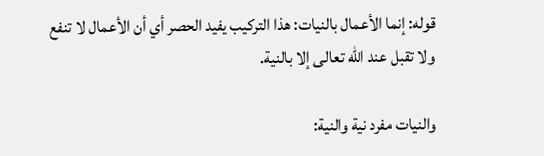قوله: إنما الأعمال بالنيات: هذا التركيب يفيد الحصر أي أن الأعمال لا تنفع ولا تقبل عند الله تعالى إلا بالنية.

والنيات مفرد نية والنية: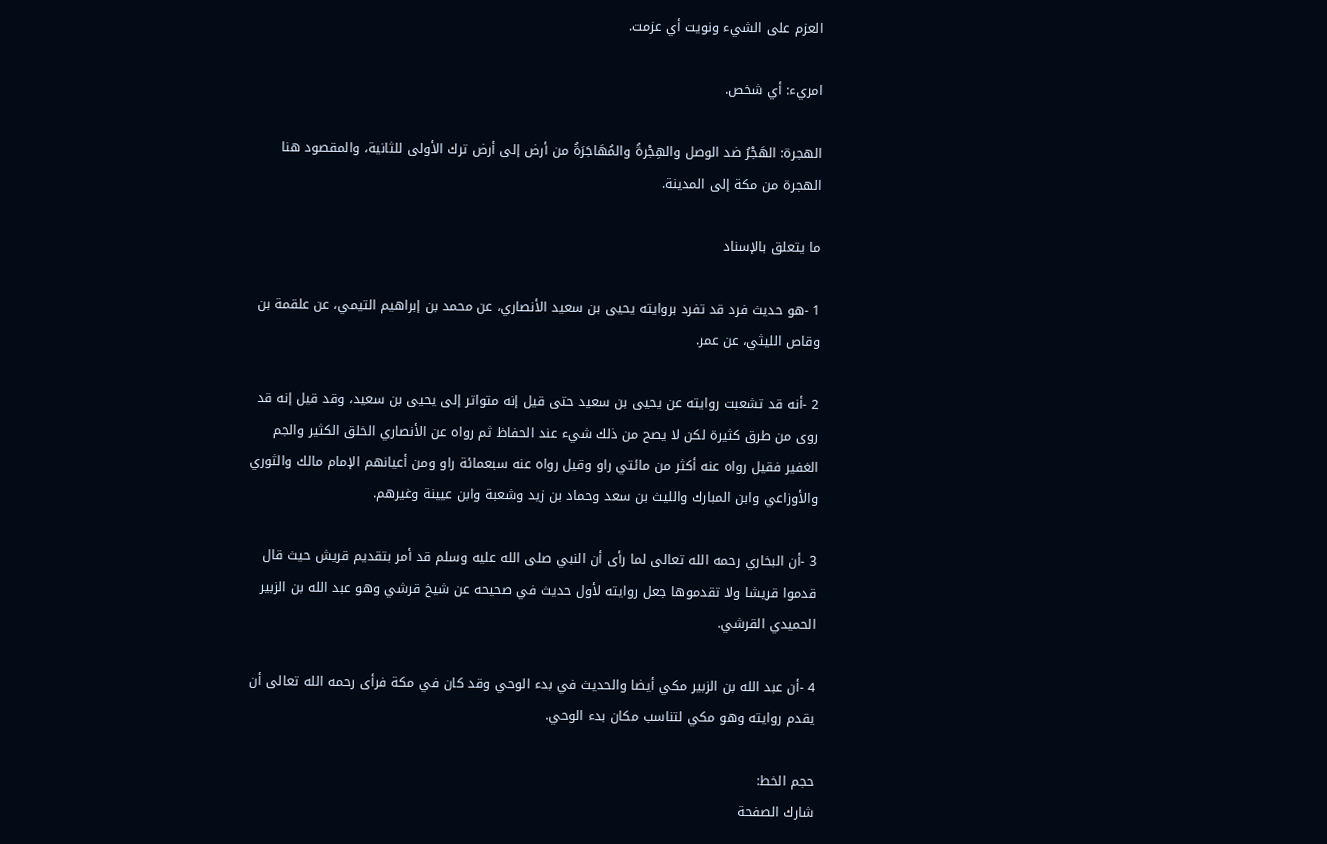العزم على الشيء ونويت أي عزمت.

امريء: أي شخص.

الهجرة: الهَجْرُ ضد الوصل والهِجْرةُ والمُهَاجَرَةُ من أرض إلى أرض ترك الأولى للثانية، والمقصود هنا الهجرة من مكة إلى المدينة.

ما يتعلق بالإسناد

1 -هو حديث فرد قد تفرد بروايته يحيى بن سعيد الأنصاري، عن محمد بن إبراهيم التيمي، عن علقمة بن وقاص الليثي، عن عمر.

2 -أنه قد تشعبت روايته عن يحيى بن سعيد حتى قيل إنه متواتر إلى يحيى بن سعيد، وقد قيل إنه قد روى من طرق كثيرة لكن لا يصح من ذلك شيء عند الحفاظ ثم رواه عن الأنصاري الخلق الكثير والجم الغفير فقيل رواه عنه أكثر من مائتي راو وقيل رواه عنه سبعمائة راو ومن أعيانهم الإمام مالك والثوري والأوزاعي وابن المبارك والليث بن سعد وحماد بن زيد وشعبة وابن عيينة وغيرهم.

3 -أن البخاري رحمه الله تعالى لما رأى أن النبي صلى الله عليه وسلم قد أمر بتقديم قريش حيث قال قدموا قريشا ولا تقدموها جعل روايته لأول حديث في صحيحه عن شيخ قرشي وهو عبد الله بن الزبير الحميدي القرشي.

4 -أن عبد الله بن الزبير مكي أيضا والحديث في بدء الوحي وقد كان في مكة فرأى رحمه الله تعالى أن يقدم روايته وهو مكي لتناسب مكان بدء الوحي.

حجم الخط:
شارك الصفحة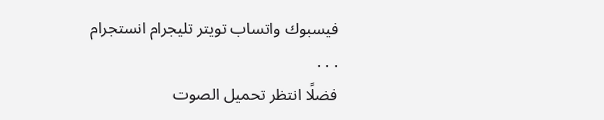فيسبوك واتساب تويتر تليجرام انستجرام
. . .
فضلًا انتظر تحميل الصوت